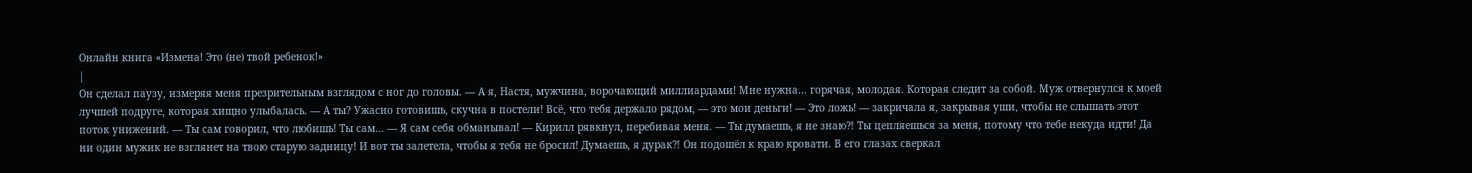Онлайн книга «Измена! Это (не) твой ребенок!»
|
Он сделал паузу, измеряя меня презрительным взглядом с ног до головы. — А я, Настя, мужчина, ворочающий миллиардами! Мне нужна… горячая, молодая. Которая следит за собой. Муж отвернулся к моей лучшей подруге, которая хищно улыбалась. — А ты? Ужасно готовишь, скучна в постели! Всё, что тебя держало рядом, — это мои деньги! — Это ложь! — закричала я, закрывая уши, чтобы не слышать этот поток унижений. — Ты сам говорил, что любишь! Ты сам… — Я сам себя обманывал! — Кирилл рявкнул, перебивая меня. — Ты думаешь, я не знаю⁈ Ты цепляешься за меня, потому что тебе некуда идти! Да ни один мужик не взглянет на твою старую задницу! И вот ты залетела, чтобы я тебя не бросил! Думаешь, я дурак⁈ Он подошёл к краю кровати. В его глазах сверкал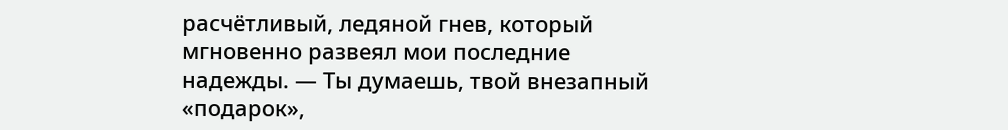расчётливый, ледяной гнев, который мгновенно развеял мои последние надежды. — Ты думаешь, твой внезапный «подарок»,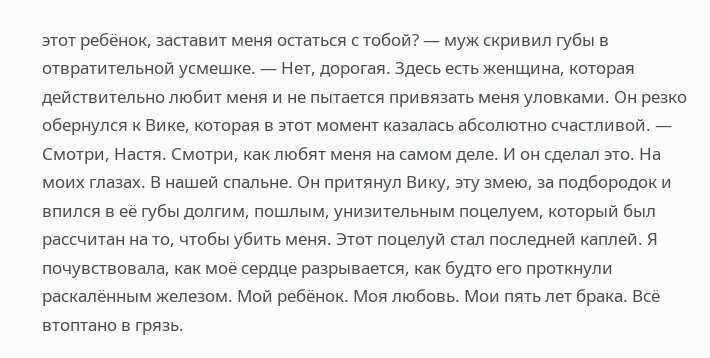этот ребёнок, заставит меня остаться с тобой? — муж скривил губы в отвратительной усмешке. — Нет, дорогая. Здесь есть женщина, которая действительно любит меня и не пытается привязать меня уловками. Он резко обернулся к Вике, которая в этот момент казалась абсолютно счастливой. — Смотри, Настя. Смотри, как любят меня на самом деле. И он сделал это. На моих глазах. В нашей спальне. Он притянул Вику, эту змею, за подбородок и впился в её губы долгим, пошлым, унизительным поцелуем, который был рассчитан на то, чтобы убить меня. Этот поцелуй стал последней каплей. Я почувствовала, как моё сердце разрывается, как будто его проткнули раскалённым железом. Мой ребёнок. Моя любовь. Мои пять лет брака. Всё втоптано в грязь.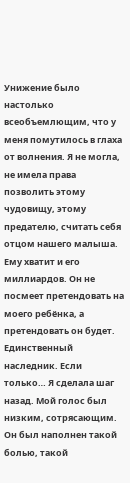Унижение было настолько всеобъемлющим, что у меня помутилось в глаха от волнения. Я не могла, не имела права позволить этому чудовищу, этому предателю, считать себя отцом нашего малыша. Ему хватит и его миллиардов. Он не посмеет претендовать на моего ребёнка, а претендовать он будет. Единственный наследник. Если только… Я сделала шаг назад. Мой голос был низким, сотрясающим. Он был наполнен такой болью, такой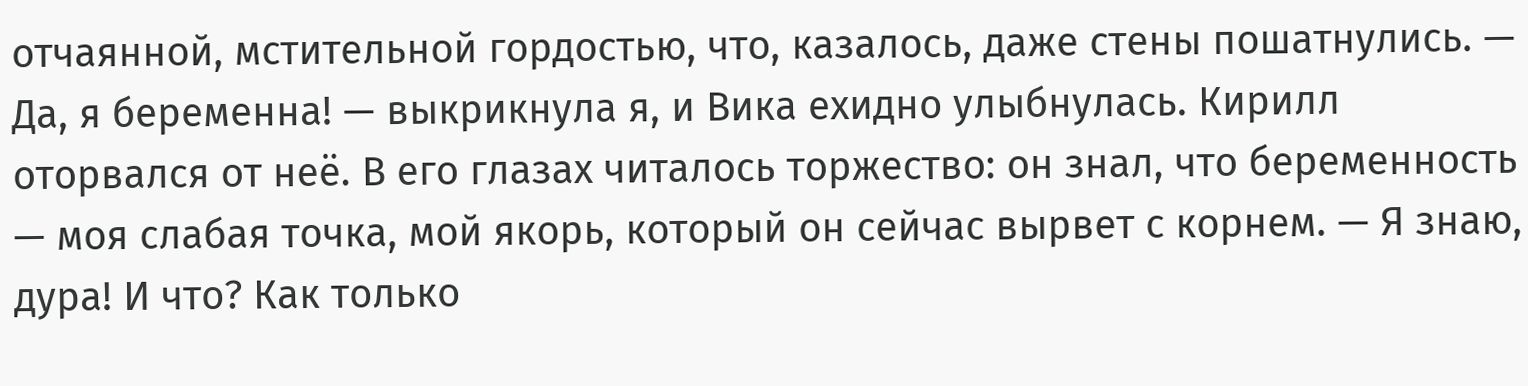отчаянной, мстительной гордостью, что, казалось, даже стены пошатнулись. — Да, я беременна! — выкрикнула я, и Вика ехидно улыбнулась. Кирилл оторвался от неё. В его глазах читалось торжество: он знал, что беременность — моя слабая точка, мой якорь, который он сейчас вырвет с корнем. — Я знаю, дура! И что? Как только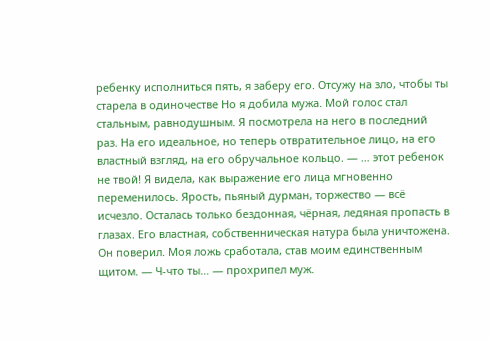ребенку исполниться пять, я заберу его. Отсужу на зло, чтобы ты старела в одиночестве Но я добила мужа. Мой голос стал стальным, равнодушным. Я посмотрела на него в последний раз. На его идеальное, но теперь отвратительное лицо, на его властный взгляд, на его обручальное кольцо. — … этот ребенок не твой! Я видела, как выражение его лица мгновенно переменилось. Ярость, пьяный дурман, торжество — всё исчезло. Осталась только бездонная, чёрная, ледяная пропасть в глазах. Его властная, собственническая натура была уничтожена. Он поверил. Моя ложь сработала, став моим единственным щитом. — Ч-что ты… — прохрипел муж.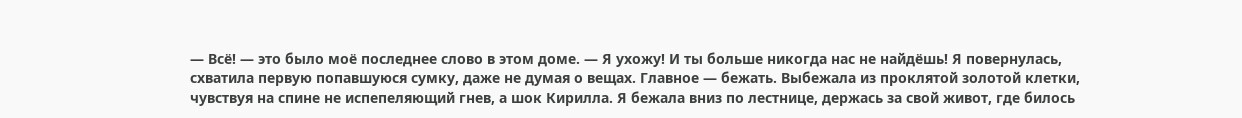— Всё! — это было моё последнее слово в этом доме. — Я ухожу! И ты больше никогда нас не найдёшь! Я повернулась, схватила первую попавшуюся сумку, даже не думая о вещах. Главное — бежать. Выбежала из проклятой золотой клетки, чувствуя на спине не испепеляющий гнев, а шок Кирилла. Я бежала вниз по лестнице, держась за свой живот, где билось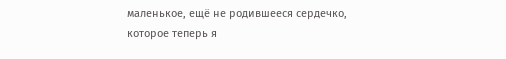маленькое, ещё не родившееся сердечко, которое теперь я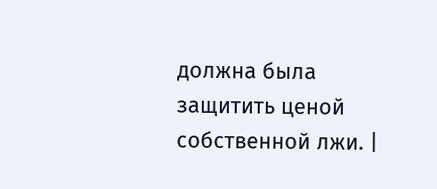должна была защитить ценой собственной лжи. |